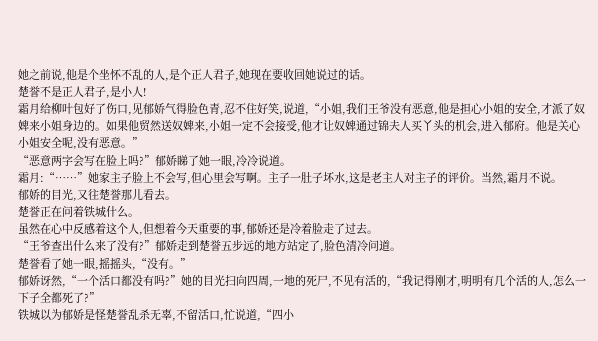她之前说,他是个坐怀不乱的人,是个正人君子,她现在要收回她说过的话。
楚誉不是正人君子,是小人!
霜月给柳叶包好了伤口,见郁娇气得脸色青,忍不住好笑,说道,“小姐,我们王爷没有恶意,他是担心小姐的安全,才派了奴婢来小姐身边的。如果他贸然送奴婢来,小姐一定不会接受,他才让奴婢通过锦夫人买丫头的机会,进入郁府。他是关心小姐安全呢,没有恶意。”
“恶意两字会写在脸上吗?”郁娇睇了她一眼,冷冷说道。
霜月:“……”她家主子脸上不会写,但心里会写啊。主子一肚子坏水,这是老主人对主子的评价。当然,霜月不说。
郁娇的目光,又往楚誉那儿看去。
楚誉正在问着铁城什么。
虽然在心中反感着这个人,但想着今天重要的事,郁娇还是冷着脸走了过去。
“王爷查出什么来了没有?”郁娇走到楚誉五步远的地方站定了,脸色清冷问道。
楚誉看了她一眼,摇摇头,“没有。”
郁娇讶然,“一个活口都没有吗?”她的目光扫向四周,一地的死尸,不见有活的,“我记得刚才,明明有几个活的人,怎么一下子全都死了?”
铁城以为郁娇是怪楚誉乱杀无辜,不留活口,忙说道,“四小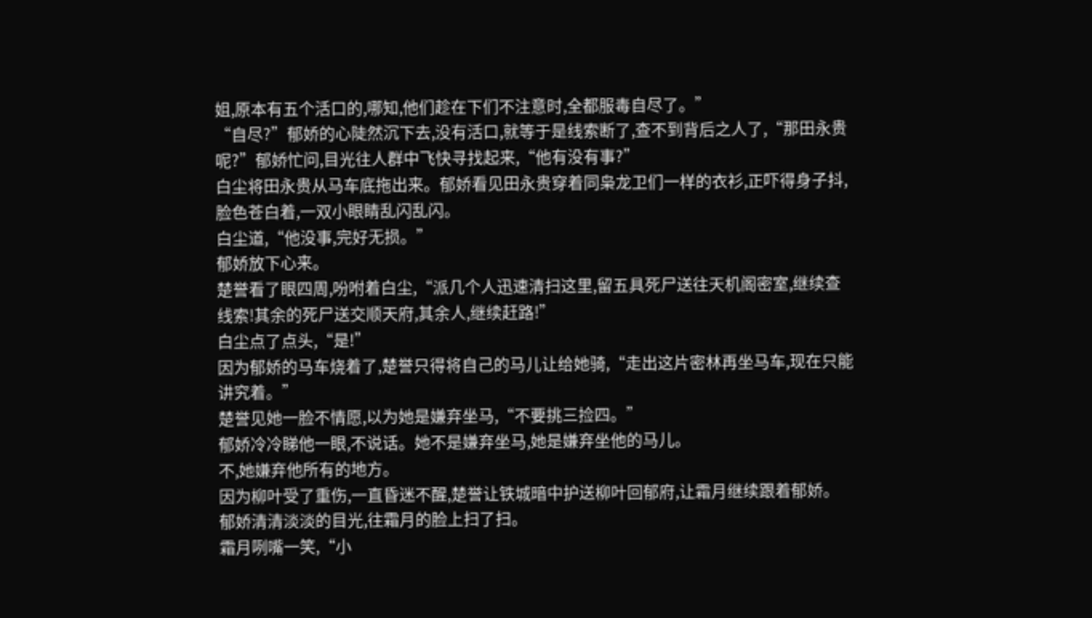姐,原本有五个活口的,哪知,他们趁在下们不注意时,全都服毒自尽了。”
“自尽?”郁娇的心陡然沉下去,没有活口,就等于是线索断了,查不到背后之人了,“那田永贵呢?”郁娇忙问,目光往人群中飞快寻找起来,“他有没有事?”
白尘将田永贵从马车底拖出来。郁娇看见田永贵穿着同枭龙卫们一样的衣衫,正吓得身子抖,脸色苍白着,一双小眼睛乱闪乱闪。
白尘道,“他没事,完好无损。”
郁娇放下心来。
楚誉看了眼四周,吩咐着白尘,“派几个人迅速清扫这里,留五具死尸送往天机阁密室,继续查线索!其余的死尸送交顺天府,其余人,继续赶路!”
白尘点了点头,“是!”
因为郁娇的马车烧着了,楚誉只得将自己的马儿让给她骑,“走出这片密林再坐马车,现在只能讲究着。”
楚誉见她一脸不情愿,以为她是嫌弃坐马,“不要挑三捡四。”
郁娇冷冷睇他一眼,不说话。她不是嫌弃坐马,她是嫌弃坐他的马儿。
不,她嫌弃他所有的地方。
因为柳叶受了重伤,一直昏迷不醒,楚誉让铁城暗中护送柳叶回郁府,让霜月继续跟着郁娇。
郁娇清清淡淡的目光,往霜月的脸上扫了扫。
霜月咧嘴一笑,“小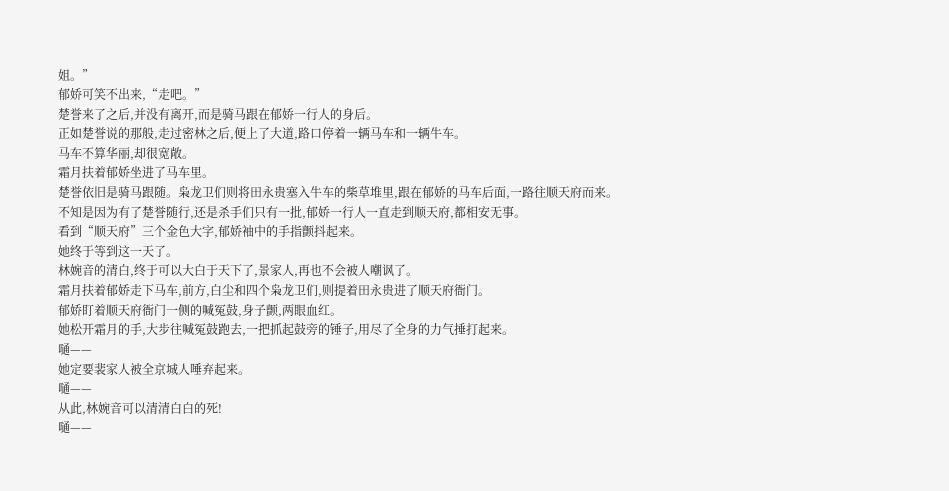姐。”
郁娇可笑不出来,“走吧。”
楚誉来了之后,并没有离开,而是骑马跟在郁娇一行人的身后。
正如楚誉说的那般,走过密林之后,便上了大道,路口停着一辆马车和一辆牛车。
马车不算华丽,却很宽敞。
霜月扶着郁娇坐进了马车里。
楚誉依旧是骑马跟随。枭龙卫们则将田永贵塞入牛车的柴草堆里,跟在郁娇的马车后面,一路往顺天府而来。
不知是因为有了楚誉随行,还是杀手们只有一批,郁娇一行人一直走到顺天府,都相安无事。
看到“顺天府”三个金色大字,郁娇袖中的手指颤抖起来。
她终于等到这一天了。
林婉音的清白,终于可以大白于天下了,景家人,再也不会被人嘲讽了。
霜月扶着郁娇走下马车,前方,白尘和四个枭龙卫们,则提着田永贵进了顺天府衙门。
郁娇盯着顺天府衙门一侧的喊冤鼓,身子颤,两眼血红。
她松开霜月的手,大步往喊冤鼓跑去,一把抓起鼓旁的锤子,用尽了全身的力气捶打起来。
嗵——
她定要裴家人被全京城人唾弃起来。
嗵——
从此,林婉音可以清清白白的死!
嗵——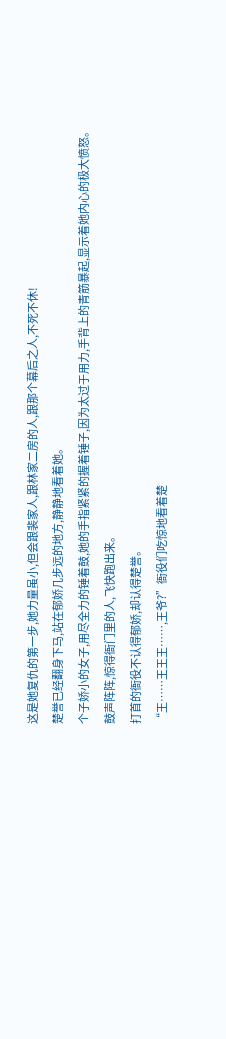这是她复仇的第一步,她力量虽小,但会跟裴家人,跟林家二房的人,跟那个幕后之人,不死不休!
楚誉已经翻身下马,站在郁娇几步远的地方,静静地看着她。
个子娇小的女子,用尽全力的锤着鼓,她的手指紧紧的握着锤子,因为太过于用力,手背上的青筋暴起,显示着她内心的极大愤怒。
鼓声阵阵,惊得衙门里的人,飞快跑出来。
打首的衙役不认得郁娇,却认得楚誉。
“王……王王王……,王爷?”衙役们吃惊地看着楚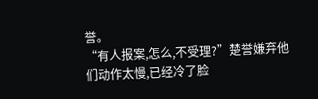誉。
“有人报案,怎么,不受理?”楚誉嫌弃他们动作太慢,已经冷了脸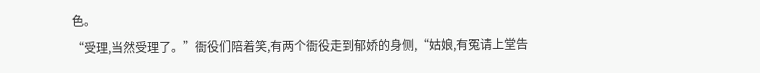色。
“受理,当然受理了。”衙役们陪着笑,有两个衙役走到郁娇的身侧,“姑娘,有冤请上堂告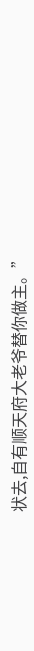状去,自有顺天府大老爷替你做主。”